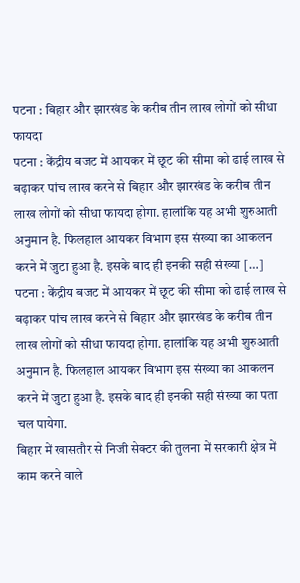पटना : बिहार और झारखंड के करीब तीन लाख लोगों को सीधा फायदा
पटना : केंद्रीय बजट में आयकर में छूट की सीमा को ढाई लाख से बढ़ाकर पांच लाख करने से बिहार और झारखंड के करीब तीन लाख लोगों को सीधा फायदा होगा. हालांकि यह अभी शुरुआती अनुमान है. फिलहाल आयकर विभाग इस संख्या का आकलन करने में जुटा हुआ है. इसके बाद ही इनकी सही संख्या […]
पटना : केंद्रीय बजट में आयकर में छूट की सीमा को ढाई लाख से बढ़ाकर पांच लाख करने से बिहार और झारखंड के करीब तीन लाख लोगों को सीधा फायदा होगा. हालांकि यह अभी शुरुआती अनुमान है. फिलहाल आयकर विभाग इस संख्या का आकलन करने में जुटा हुआ है. इसके बाद ही इनकी सही संख्या का पता चल पायेगा.
बिहार में खासतौर से निजी सेक्टर की तुलना में सरकारी क्षेत्र में काम करने वाले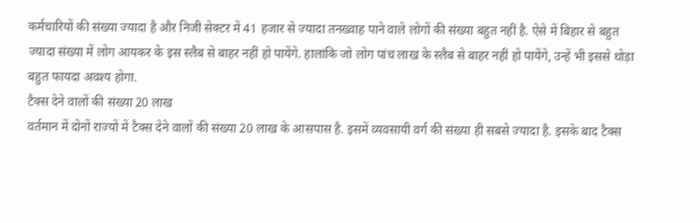कर्मचारियों की संख्या ज्यादा है और निजी सेक्टर में 41 हजार से ज्यादा तनख्वाह पाने वाले लोगों की संख्या बहुत नहीं है. ऐसे में बिहार से बहुत ज्यादा संख्या में लोग आयकर के इस स्लैब से बाहर नहीं हो पायेंगे. हालांकि जो लोग पांच लाख के स्लैब से बाहर नहीं हो पायेंगे, उन्हें भी इससे थोड़ा बहुत फायदा अवश्य होगा.
टैक्स देने वालों की संख्या 20 लाख
वर्तमान में दोनों राज्यों में टैक्स देने वालों की संख्या 20 लाख के आसपास है. इसमें व्यवसायी वर्ग की संख्या ही सबसे ज्यादा है. इसके बाद टैक्स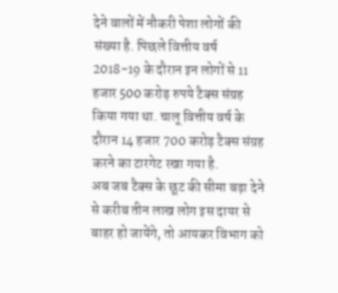देने वालों में नौकरी पेशा लोगों की संख्या है. पिछले वित्तीय वर्ष 2018-19 के दौरान इन लोगों से 11 हजार 500 करोड़ रुपये टैक्स संग्रह किया गया था. चालू वित्तीय वर्ष के दौरान 14 हजार 700 करोड़ टैक्स संग्रह करने का टारगेट रखा गया है.
अब जब टैक्स के छूट की सीमा बढ़ा देने से करीब तीन लाख लोग इस दायर से बाहर हो जायेंगे, तो आयकर विभाग को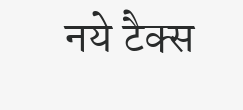नये टैक्स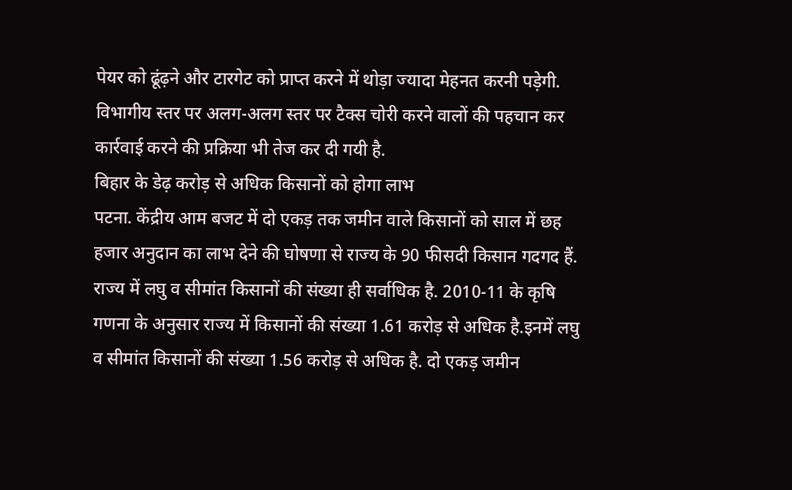पेयर को ढूंढ़ने और टारगेट को प्राप्त करने में थोड़ा ज्यादा मेहनत करनी पड़ेगी. विभागीय स्तर पर अलग-अलग स्तर पर टैक्स चोरी करने वालों की पहचान कर कार्रवाई करने की प्रक्रिया भी तेज कर दी गयी है.
बिहार के डेढ़ करोड़ से अधिक किसानों को होगा लाभ
पटना. केंद्रीय आम बजट में दो एकड़ तक जमीन वाले किसानों को साल में छह हजार अनुदान का लाभ देने की घोषणा से राज्य के 90 फीसदी किसान गदगद हैं. राज्य में लघु व सीमांत किसानों की संख्या ही सर्वाधिक है. 2010-11 के कृषि गणना के अनुसार राज्य में किसानों की संख्या 1.61 करोड़ से अधिक है.इनमें लघु व सीमांत किसानों की संख्या 1.56 करोड़ से अधिक है. दो एकड़ जमीन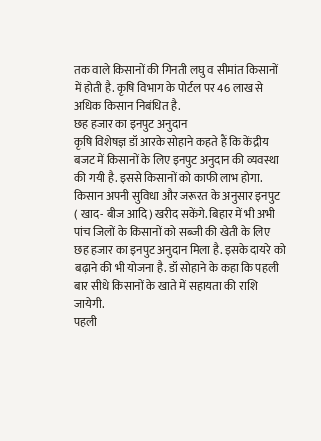तक वाले किसानों की गिनती लघु व सीमांत किसानों में होती है. कृषि विभाग के पोर्टल पर 46 लाख से अधिक किसान निबंधित है.
छह हजार का इनपुट अनुदान
कृषि विशेषज्ञ डॉ आरके सोहाने कहते हैं कि केंद्रीय बजट में किसानों के लिए इनपुट अनुदान की व्यवस्था की गयी है. इससे किसानों को काफी लाभ होगा. किसान अपनी सुविधा और जरूरत के अनुसार इनपुट ( खाद- बीज आदि) खरीद सकेंगे. बिहार में भी अभी पांच जिलों के किसानों को सब्जी की खेती के लिए छह हजार का इनपुट अनुदान मिला है. इसके दायरे को बढ़ाने की भी योजना है. डॉ सोहाने के कहा कि पहली बार सीधे किसानों के खाते में सहायता की राशि जायेगी.
पहली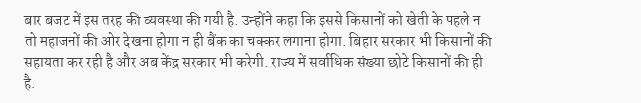बार बजट में इस तरह की व्यवस्था की गयी है. उन्होंने कहा कि इससे किसानों को खेती के पहले न तो महाजनों की ओर देखना होगा न ही बैंक का चक्कर लगाना होगा. बिहार सरकार भी किसानों की सहायता कर रही है और अब केंद्र सरकार भी करेगी. राज्य में सर्वाधिक संख्या छोटे किसानों की ही है.